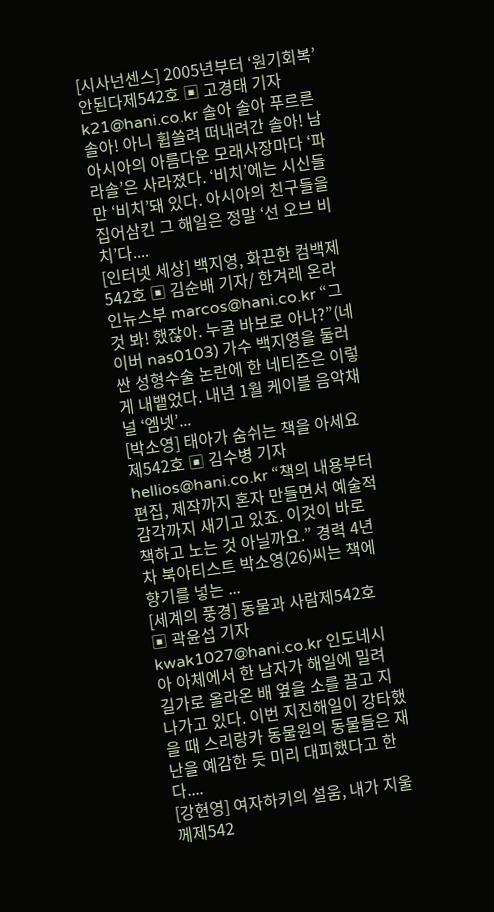[시사넌센스] 2005년부터 ‘원기회복’ 안된다제542호 ▣ 고경태 기자 k21@hani.co.kr 솔아 솔아 푸르른 솔아! 아니 휩쓸려 떠내려간 솔아! 남아시아의 아름다운 모래사장마다 ‘파라솔’은 사라졌다. ‘비치’에는 시신들만 ‘비치’돼 있다. 아시아의 친구들을 집어삼킨 그 해일은 정말 ‘선 오브 비치’다....
[인터넷 세상] 백지영, 화끈한 컴백제542호 ▣ 김순배 기자/ 한겨레 온라인뉴스부 marcos@hani.co.kr “그것 봐! 했잖아. 누굴 바보로 아나?”(네이버 nas0103) 가수 백지영을 둘러싼 성형수술 논란에 한 네티즌은 이렇게 내뱉었다. 내년 1월 케이블 음악채널 ‘엠넷’...
[박소영] 태아가 숨쉬는 책을 아세요제542호 ▣ 김수병 기자 hellios@hani.co.kr “책의 내용부터 편집, 제작까지 혼자 만들면서 예술적 감각까지 새기고 있죠. 이것이 바로 책하고 노는 것 아닐까요.” 경력 4년차 북아티스트 박소영(26)씨는 책에 향기를 넣는 ...
[세계의 풍경] 동물과 사람제542호 ▣ 곽윤섭 기자 kwak1027@hani.co.kr 인도네시아 아체에서 한 남자가 해일에 밀려 길가로 올라온 배 옆을 소를 끌고 지나가고 있다. 이번 지진해일이 강타했을 때 스리랑카 동물원의 동물들은 재난을 예감한 듯 미리 대피했다고 한다....
[강현영] 여자하키의 설움, 내가 지울께제542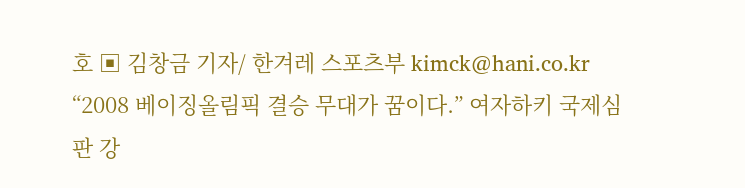호 ▣ 김창금 기자/ 한겨레 스포츠부 kimck@hani.co.kr “2008 베이징올림픽 결승 무대가 꿈이다.” 여자하키 국제심판 강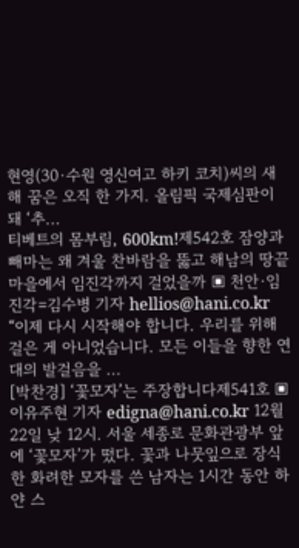현영(30·수원 영신여고 하키 코치)씨의 새해 꿈은 오직 한 가지. 올림픽 국제심판이 돼 ‘추...
티베트의 몸부림, 600km!제542호 잠양과 빼마는 왜 겨울 찬바람을 뚫고 해남의 땅끝마을에서 임진각까지 걸었을까 ▣ 천안·임진각=김수병 기자 hellios@hani.co.kr “이제 다시 시작해야 합니다. 우리를 위해 걸은 게 아니었습니다. 모든 이들을 향한 연대의 발걸음을 ...
[박찬경] ‘꽃모자’는 주장합니다제541호 ▣ 이유주현 기자 edigna@hani.co.kr 12월22일 낮 12시. 서울 세종로 문화관광부 앞에 ‘꽃모자’가 떴다. 꽃과 나뭇잎으로 장식한 화려한 모자를 쓴 남자는 1시간 동안 하얀 스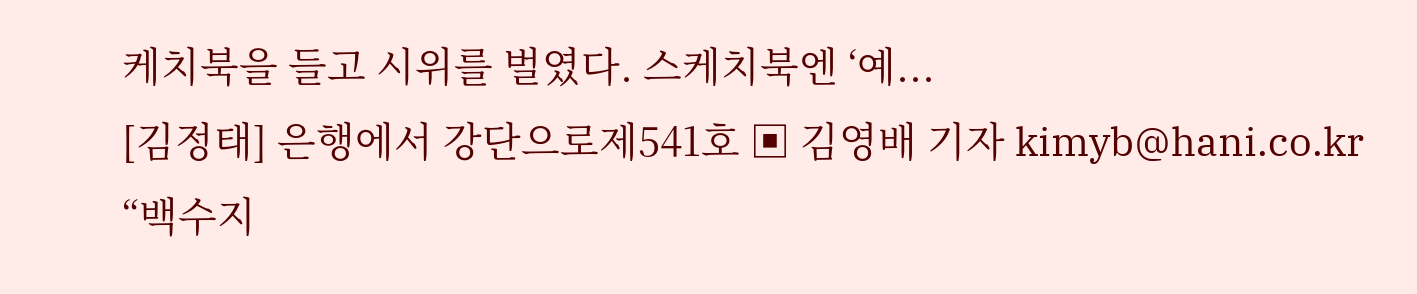케치북을 들고 시위를 벌였다. 스케치북엔 ‘예...
[김정태] 은행에서 강단으로제541호 ▣ 김영배 기자 kimyb@hani.co.kr “백수지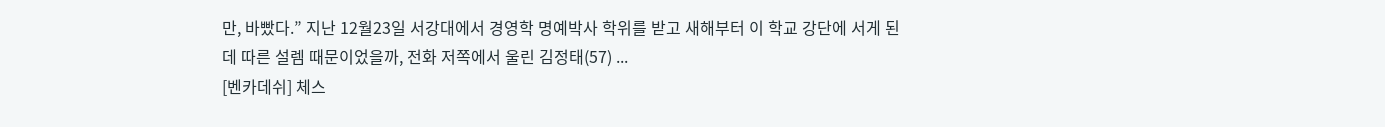만, 바빴다.” 지난 12월23일 서강대에서 경영학 명예박사 학위를 받고 새해부터 이 학교 강단에 서게 된 데 따른 설렘 때문이었을까, 전화 저쪽에서 울린 김정태(57) ...
[벤카데쉬] 체스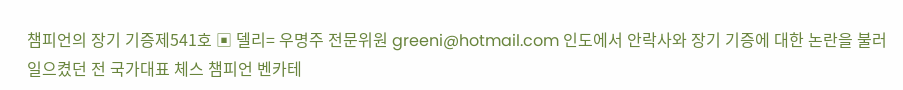챔피언의 장기 기증제541호 ▣ 델리= 우명주 전문위원 greeni@hotmail.com 인도에서 안락사와 장기 기증에 대한 논란을 불러일으켰던 전 국가대표 체스 챔피언 벤카테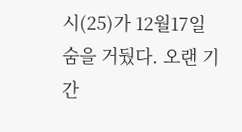시(25)가 12월17일 숨을 거뒀다. 오랜 기간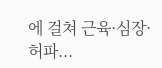에 걸쳐 근육·심장·허파...